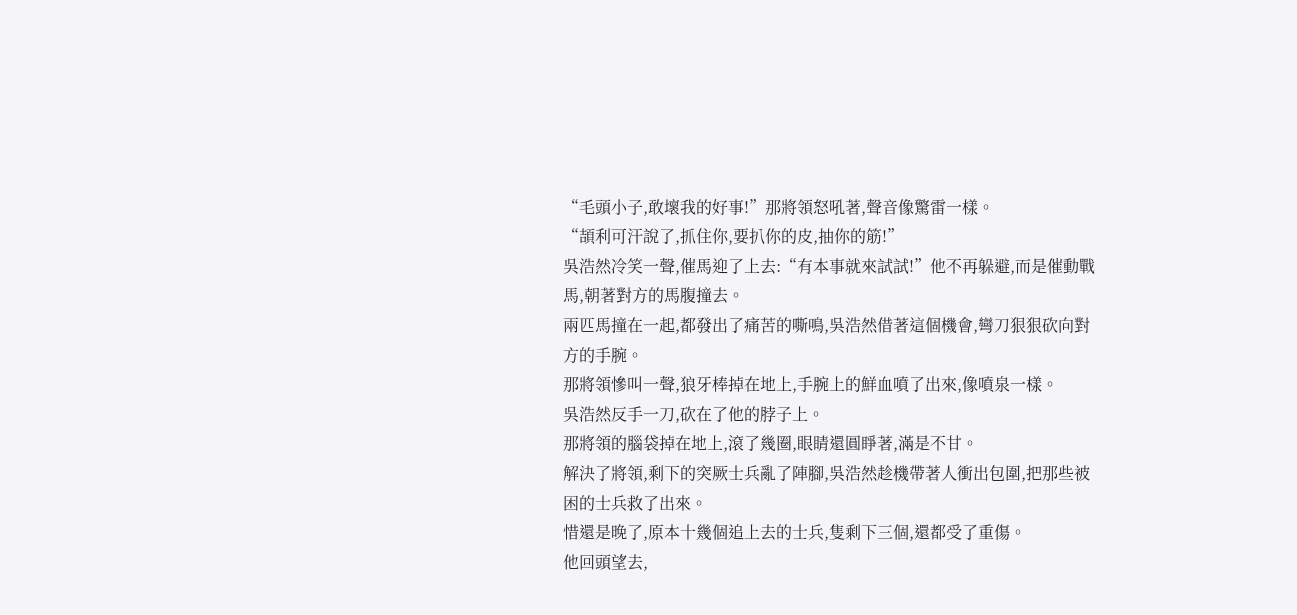“毛頭小子,敢壞我的好事!”那將領怒吼著,聲音像驚雷一樣。
“頡利可汗說了,抓住你,要扒你的皮,抽你的筋!”
吳浩然冷笑一聲,催馬迎了上去:“有本事就來試試!”他不再躲避,而是催動戰馬,朝著對方的馬腹撞去。
兩匹馬撞在一起,都發出了痛苦的嘶鳴,吳浩然借著這個機會,彎刀狠狠砍向對方的手腕。
那將領慘叫一聲,狼牙棒掉在地上,手腕上的鮮血噴了出來,像噴泉一樣。
吳浩然反手一刀,砍在了他的脖子上。
那將領的腦袋掉在地上,滾了幾圈,眼睛還圓睜著,滿是不甘。
解決了將領,剩下的突厥士兵亂了陣腳,吳浩然趁機帶著人衝出包圍,把那些被困的士兵救了出來。
惜還是晚了,原本十幾個追上去的士兵,隻剩下三個,還都受了重傷。
他回頭望去,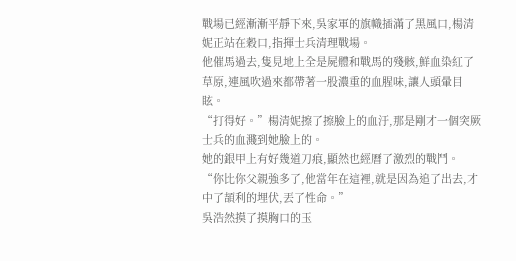戰場已經漸漸平靜下來,吳家軍的旗幟插滿了黑風口,楊清妮正站在穀口,指揮士兵清理戰場。
他催馬過去,隻見地上全是屍體和戰馬的殘骸,鮮血染紅了草原,連風吹過來都帶著一股濃重的血腥味,讓人頭暈目眩。
“打得好。”楊清妮擦了擦臉上的血汙,那是剛才一個突厥士兵的血濺到她臉上的。
她的銀甲上有好幾道刀痕,顯然也經曆了激烈的戰鬥。
“你比你父親強多了,他當年在這裡,就是因為追了出去,才中了頡利的埋伏,丟了性命。”
吳浩然摸了摸胸口的玉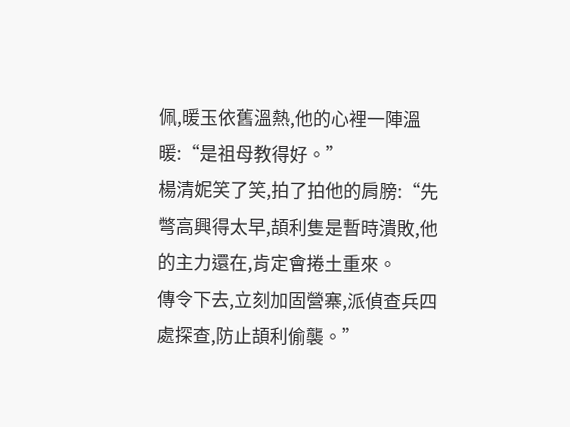佩,暖玉依舊溫熱,他的心裡一陣溫暖:“是祖母教得好。”
楊清妮笑了笑,拍了拍他的肩膀:“先彆高興得太早,頡利隻是暫時潰敗,他的主力還在,肯定會捲土重來。
傳令下去,立刻加固營寨,派偵查兵四處探查,防止頡利偷襲。”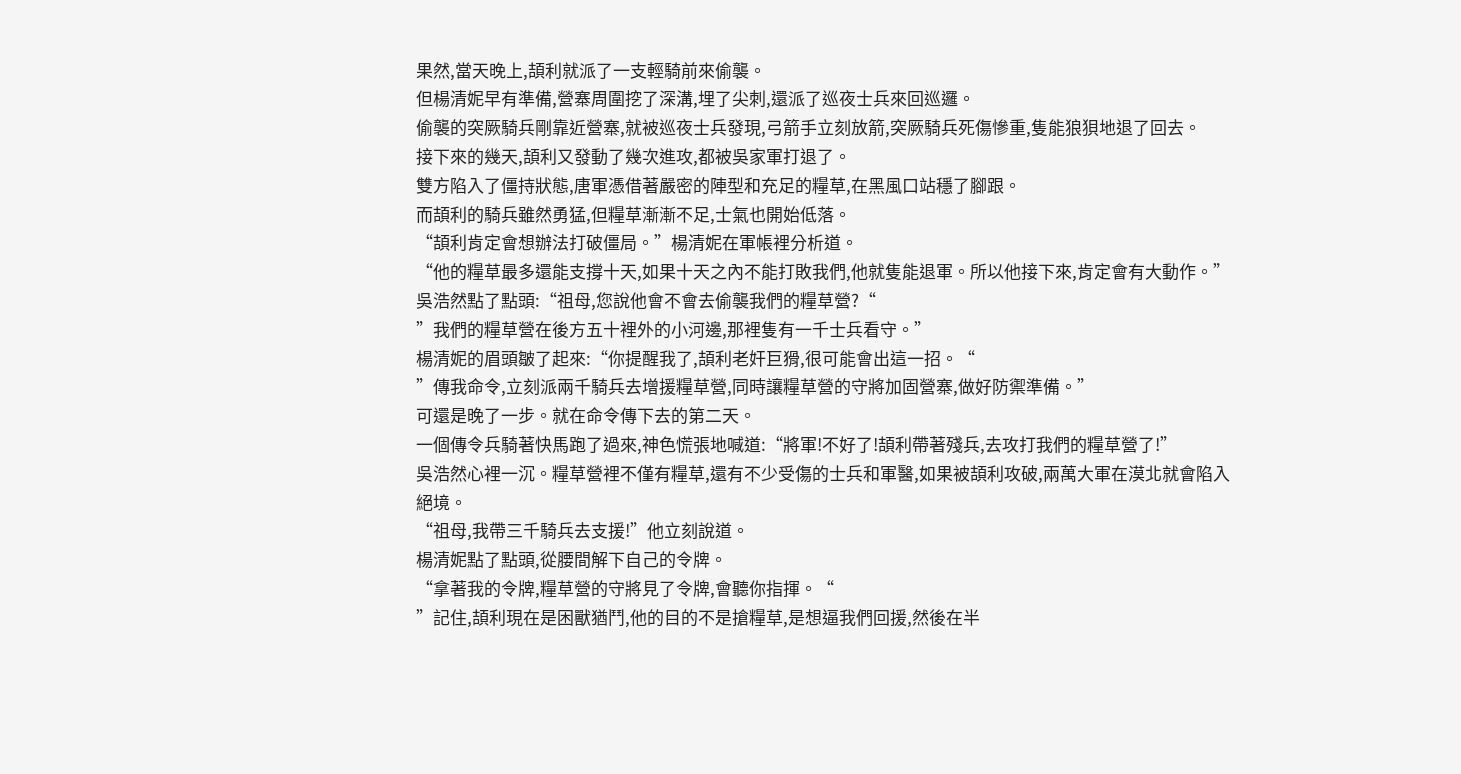果然,當天晚上,頡利就派了一支輕騎前來偷襲。
但楊清妮早有準備,營寨周圍挖了深溝,埋了尖刺,還派了巡夜士兵來回巡邏。
偷襲的突厥騎兵剛靠近營寨,就被巡夜士兵發現,弓箭手立刻放箭,突厥騎兵死傷慘重,隻能狼狽地退了回去。
接下來的幾天,頡利又發動了幾次進攻,都被吳家軍打退了。
雙方陷入了僵持狀態,唐軍憑借著嚴密的陣型和充足的糧草,在黑風口站穩了腳跟。
而頡利的騎兵雖然勇猛,但糧草漸漸不足,士氣也開始低落。
“頡利肯定會想辦法打破僵局。”楊清妮在軍帳裡分析道。
“他的糧草最多還能支撐十天,如果十天之內不能打敗我們,他就隻能退軍。所以他接下來,肯定會有大動作。”
吳浩然點了點頭:“祖母,您說他會不會去偷襲我們的糧草營?“
”我們的糧草營在後方五十裡外的小河邊,那裡隻有一千士兵看守。”
楊清妮的眉頭皺了起來:“你提醒我了,頡利老奸巨猾,很可能會出這一招。“
”傳我命令,立刻派兩千騎兵去增援糧草營,同時讓糧草營的守將加固營寨,做好防禦準備。”
可還是晚了一步。就在命令傳下去的第二天。
一個傳令兵騎著快馬跑了過來,神色慌張地喊道:“將軍!不好了!頡利帶著殘兵,去攻打我們的糧草營了!”
吳浩然心裡一沉。糧草營裡不僅有糧草,還有不少受傷的士兵和軍醫,如果被頡利攻破,兩萬大軍在漠北就會陷入絕境。
“祖母,我帶三千騎兵去支援!”他立刻說道。
楊清妮點了點頭,從腰間解下自己的令牌。
“拿著我的令牌,糧草營的守將見了令牌,會聽你指揮。“
”記住,頡利現在是困獸猶鬥,他的目的不是搶糧草,是想逼我們回援,然後在半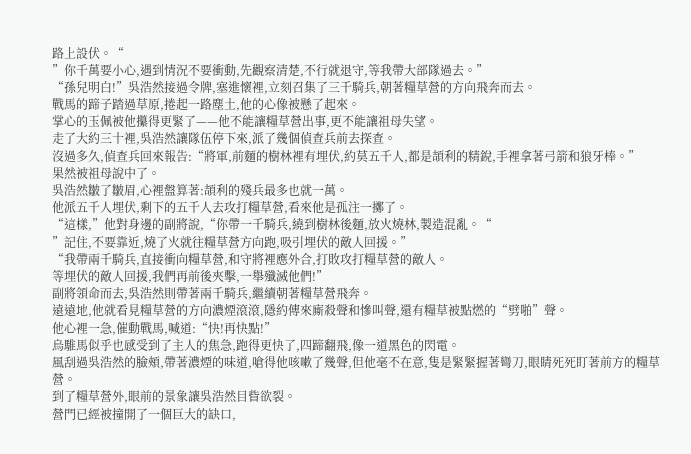路上設伏。“
”你千萬要小心,遇到情況不要衝動,先觀察清楚,不行就退守,等我帶大部隊過去。”
“孫兒明白!”吳浩然接過令牌,塞進懷裡,立刻召集了三千騎兵,朝著糧草營的方向飛奔而去。
戰馬的蹄子踏過草原,捲起一路塵土,他的心像被懸了起來。
掌心的玉佩被他攥得更緊了——他不能讓糧草營出事,更不能讓祖母失望。
走了大約三十裡,吳浩然讓隊伍停下來,派了幾個偵查兵前去探查。
沒過多久,偵查兵回來報告:“將軍,前麵的樹林裡有埋伏,約莫五千人,都是頡利的精銳,手裡拿著弓箭和狼牙棒。”
果然被祖母說中了。
吳浩然皺了皺眉,心裡盤算著:頡利的殘兵最多也就一萬。
他派五千人埋伏,剩下的五千人去攻打糧草營,看來他是孤注一擲了。
“這樣,”他對身邊的副將說,“你帶一千騎兵,繞到樹林後麵,放火燒林,製造混亂。“
”記住,不要靠近,燒了火就往糧草營方向跑,吸引埋伏的敵人回援。”
“我帶兩千騎兵,直接衝向糧草營,和守將裡應外合,打敗攻打糧草營的敵人。
等埋伏的敵人回援,我們再前後夾擊,一舉殲滅他們!”
副將領命而去,吳浩然則帶著兩千騎兵,繼續朝著糧草營飛奔。
遠遠地,他就看見糧草營的方向濃煙滾滾,隱約傳來廝殺聲和慘叫聲,還有糧草被點燃的“劈啪”聲。
他心裡一急,催動戰馬,喊道:“快!再快點!”
烏騅馬似乎也感受到了主人的焦急,跑得更快了,四蹄翻飛,像一道黑色的閃電。
風刮過吳浩然的臉頰,帶著濃煙的味道,嗆得他咳嗽了幾聲,但他毫不在意,隻是緊緊握著彎刀,眼睛死死盯著前方的糧草營。
到了糧草營外,眼前的景象讓吳浩然目眥欲裂。
營門已經被撞開了一個巨大的缺口,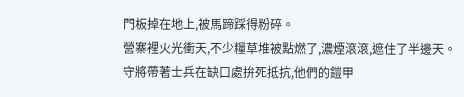門板掉在地上,被馬蹄踩得粉碎。
營寨裡火光衝天,不少糧草堆被點燃了,濃煙滾滾,遮住了半邊天。
守將帶著士兵在缺口處拚死抵抗,他們的鎧甲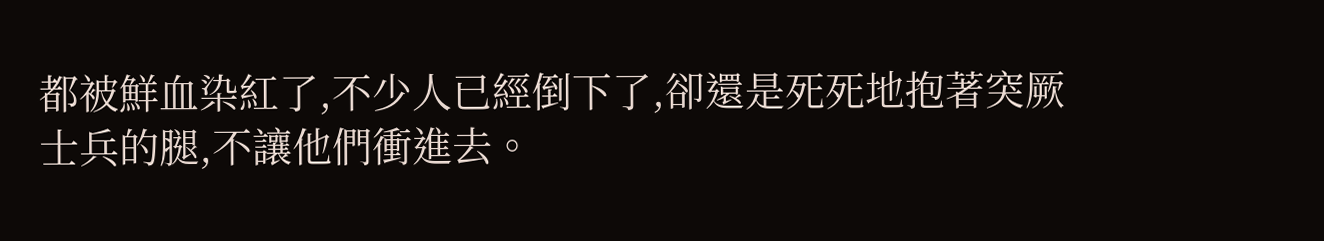都被鮮血染紅了,不少人已經倒下了,卻還是死死地抱著突厥士兵的腿,不讓他們衝進去。